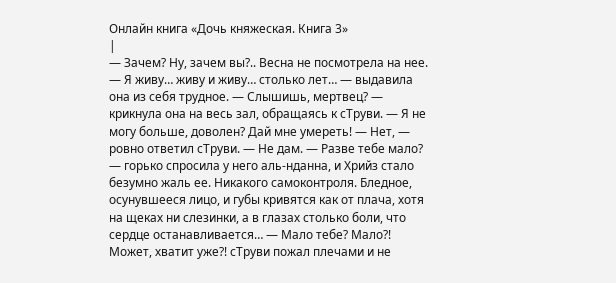Онлайн книга «Дочь княжеская. Книга 3»
|
— Зачем? Ну, зачем вы?.. Весна не посмотрела на нее. — Я живу… живу и живу… столько лет… — выдавила она из себя трудное. — Слышишь, мертвец? — крикнула она на весь зал, обращаясь к сТруви. — Я не могу больше, доволен? Дай мне умереть! — Нет, — ровно ответил сТруви. — Не дам. — Разве тебе мало? — горько спросила у него аль-нданна, и Хрийз стало безумно жаль ее. Никакого самоконтроля. Бледное, осунувшееся лицо, и губы кривятся как от плача, хотя на щеках ни слезинки, а в глазах столько боли, что сердце останавливается… — Мало тебе? Мало?! Может, хватит уже?! сТруви пожал плечами и не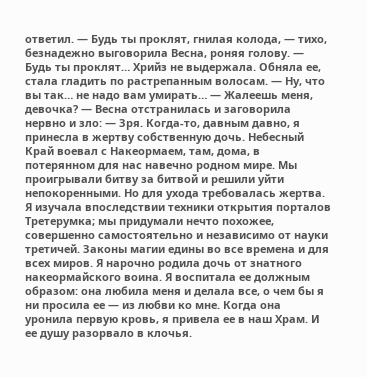ответил. — Будь ты проклят, гнилая колода, — тихо, безнадежно выговорила Весна, роняя голову. — Будь ты проклят… Хрийз не выдержала. Обняла ее, стала гладить по растрепанным волосам. — Ну, что вы так… не надо вам умирать… — Жалеешь меня, девочка? — Весна отстранилась и заговорила нервно и зло: — Зря. Когда-то, давным давно, я принесла в жертву собственную дочь. Небесный Край воевал с Накеормаем, там, дома, в потерянном для нас навечно родном мире. Мы проигрывали битву за битвой и решили уйти непокоренными. Но для ухода требовалась жертва. Я изучала впоследствии техники открытия порталов Третерумка; мы придумали нечто похожее, совершенно самостоятельно и независимо от науки третичей. Законы магии едины во все времена и для всех миров. Я нарочно родила дочь от знатного накеормайского воина. Я воспитала ее должным образом: она любила меня и делала все, о чем бы я ни просила ее — из любви ко мне. Когда она уронила первую кровь, я привела ее в наш Храм. И ее душу разорвало в клочья.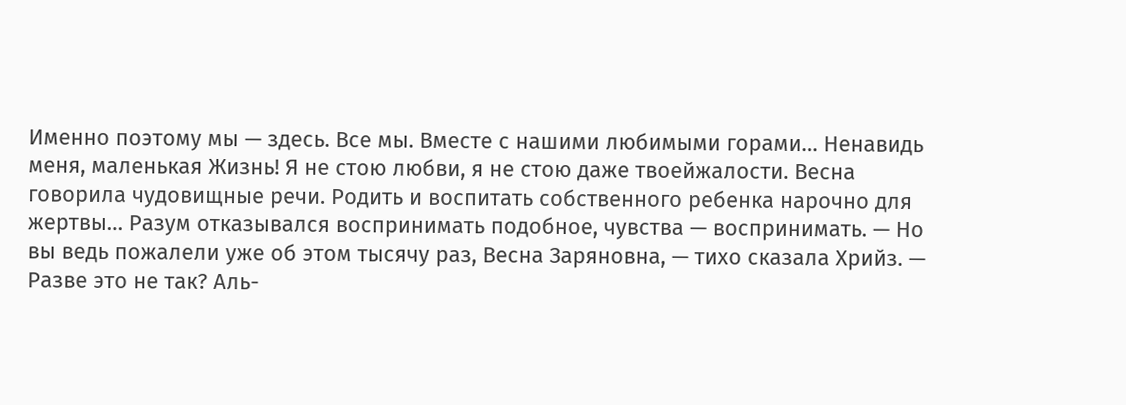Именно поэтому мы — здесь. Все мы. Вместе с нашими любимыми горами… Ненавидь меня, маленькая Жизнь! Я не стою любви, я не стою даже твоейжалости. Весна говорила чудовищные речи. Родить и воспитать собственного ребенка нарочно для жертвы… Разум отказывался воспринимать подобное, чувства — воспринимать. — Но вы ведь пожалели уже об этом тысячу раз, Весна Заряновна, — тихо сказала Хрийз. — Разве это не так? Аль-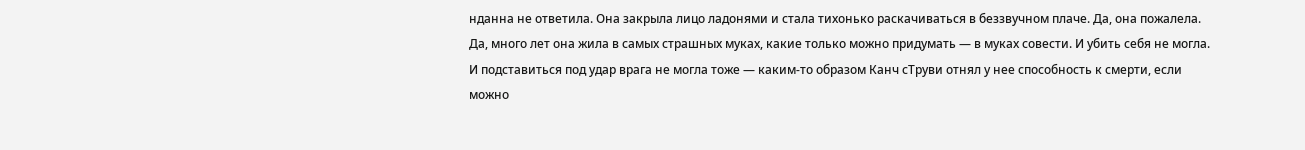нданна не ответила. Она закрыла лицо ладонями и стала тихонько раскачиваться в беззвучном плаче. Да, она пожалела. Да, много лет она жила в самых страшных муках, какие только можно придумать — в муках совести. И убить себя не могла. И подставиться под удар врага не могла тоже — каким-то образом Канч сТруви отнял у нее способность к смерти, если можно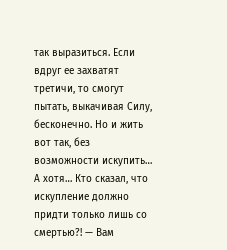так выразиться. Если вдруг ее захватят третичи, то смогут пытать, выкачивая Силу, бесконечно. Но и жить вот так, без возможности искупить… А хотя… Кто сказал, что искупление должно придти только лишь со смертью?! — Вам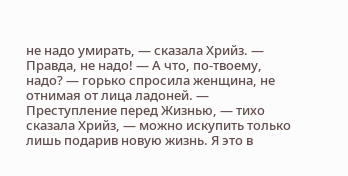не надо умирать, — сказала Хрийз. — Правда, не надо! — А что, по-твоему, надо? — горько спросила женщина, не отнимая от лица ладоней. — Преступление перед Жизнью, — тихо сказала Хрийз, — можно искупить только лишь подарив новую жизнь. Я это в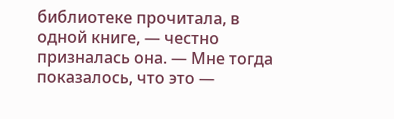библиотеке прочитала, в одной книге, — честно призналась она. — Мне тогда показалось, что это —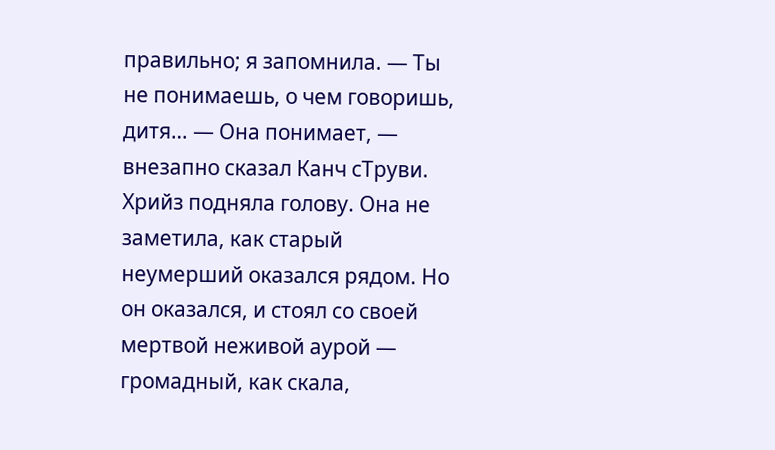правильно; я запомнила. — Ты не понимаешь, о чем говоришь, дитя… — Она понимает, — внезапно сказал Канч сТруви. Хрийз подняла голову. Она не заметила, как старый неумерший оказался рядом. Но он оказался, и стоял со своей мертвой неживой аурой — громадный, как скала,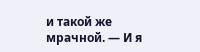и такой же мрачной. — И я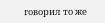говорил то же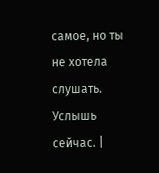самое, но ты не хотела слушать. Услышь сейчас. |